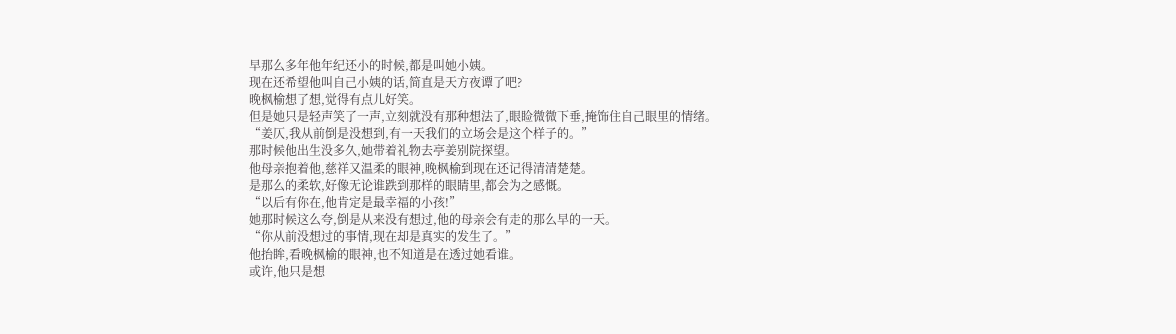早那么多年他年纪还小的时候,都是叫她小姨。
现在还希望他叫自己小姨的话,简直是天方夜谭了吧?
晚枫榆想了想,觉得有点儿好笑。
但是她只是轻声笑了一声,立刻就没有那种想法了,眼睑微微下垂,掩饰住自己眼里的情绪。
“姜仄,我从前倒是没想到,有一天我们的立场会是这个样子的。”
那时候他出生没多久,她带着礼物去亭姜别院探望。
他母亲抱着他,慈祥又温柔的眼神,晚枫榆到现在还记得清清楚楚。
是那么的柔软,好像无论谁跌到那样的眼睛里,都会为之感慨。
“以后有你在,他肯定是最幸福的小孩!”
她那时候这么夸,倒是从来没有想过,他的母亲会有走的那么早的一天。
“你从前没想过的事情,现在却是真实的发生了。”
他抬眸,看晚枫榆的眼神,也不知道是在透过她看谁。
或许,他只是想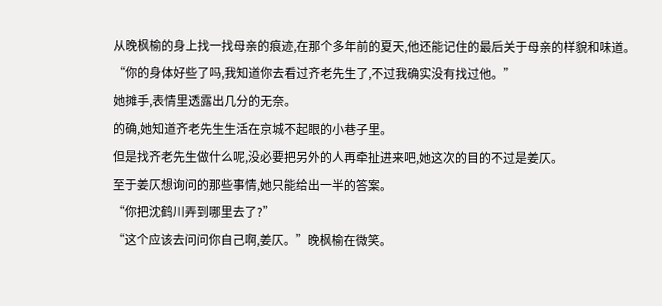从晚枫榆的身上找一找母亲的痕迹,在那个多年前的夏天,他还能记住的最后关于母亲的样貌和味道。
“你的身体好些了吗,我知道你去看过齐老先生了,不过我确实没有找过他。”
她摊手,表情里透露出几分的无奈。
的确,她知道齐老先生生活在京城不起眼的小巷子里。
但是找齐老先生做什么呢,没必要把另外的人再牵扯进来吧,她这次的目的不过是姜仄。
至于姜仄想询问的那些事情,她只能给出一半的答案。
“你把沈鹤川弄到哪里去了?”
“这个应该去问问你自己啊,姜仄。”晚枫榆在微笑。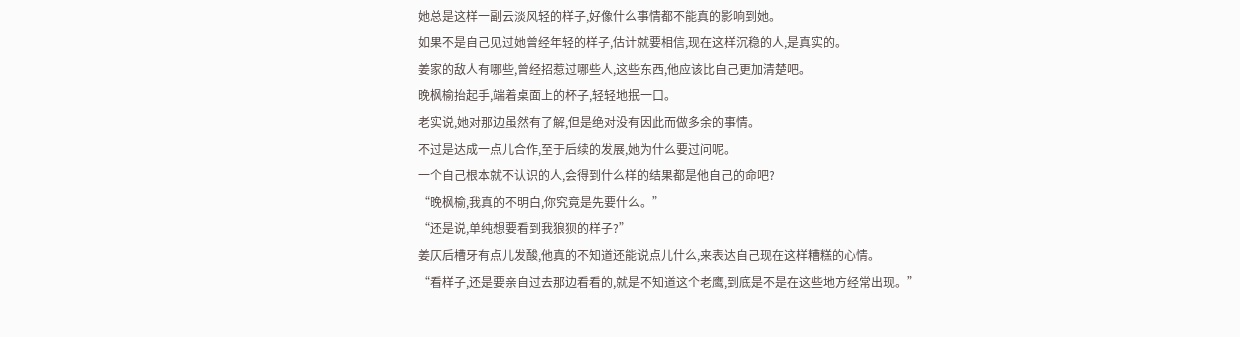她总是这样一副云淡风轻的样子,好像什么事情都不能真的影响到她。
如果不是自己见过她曾经年轻的样子,估计就要相信,现在这样沉稳的人,是真实的。
姜家的敌人有哪些,曾经招惹过哪些人,这些东西,他应该比自己更加清楚吧。
晚枫榆抬起手,端着桌面上的杯子,轻轻地抿一口。
老实说,她对那边虽然有了解,但是绝对没有因此而做多余的事情。
不过是达成一点儿合作,至于后续的发展,她为什么要过问呢。
一个自己根本就不认识的人,会得到什么样的结果都是他自己的命吧?
“晚枫榆,我真的不明白,你究竟是先要什么。”
“还是说,单纯想要看到我狼狈的样子?”
姜仄后槽牙有点儿发酸,他真的不知道还能说点儿什么,来表达自己现在这样糟糕的心情。
“看样子,还是要亲自过去那边看看的,就是不知道这个老鹰,到底是不是在这些地方经常出现。”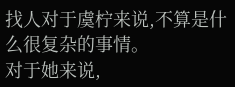找人对于虞柠来说,不算是什么很复杂的事情。
对于她来说,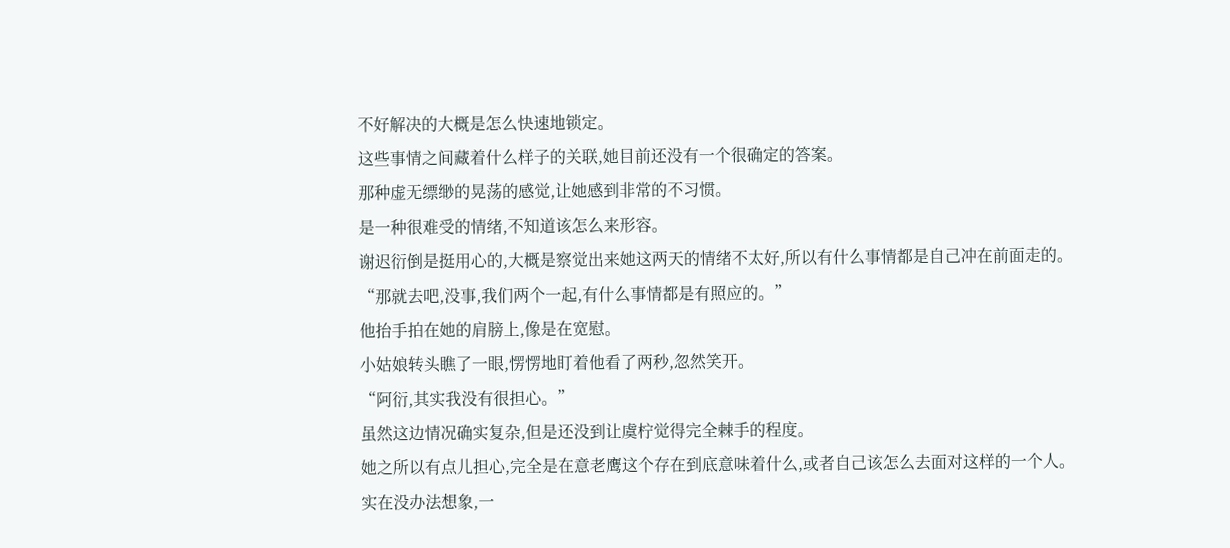不好解决的大概是怎么快速地锁定。
这些事情之间藏着什么样子的关联,她目前还没有一个很确定的答案。
那种虚无缥缈的晃荡的感觉,让她感到非常的不习惯。
是一种很难受的情绪,不知道该怎么来形容。
谢迟衍倒是挺用心的,大概是察觉出来她这两天的情绪不太好,所以有什么事情都是自己冲在前面走的。
“那就去吧,没事,我们两个一起,有什么事情都是有照应的。”
他抬手拍在她的肩膀上,像是在宽慰。
小姑娘转头瞧了一眼,愣愣地盯着他看了两秒,忽然笑开。
“阿衍,其实我没有很担心。”
虽然这边情况确实复杂,但是还没到让虞柠觉得完全棘手的程度。
她之所以有点儿担心,完全是在意老鹰这个存在到底意味着什么,或者自己该怎么去面对这样的一个人。
实在没办法想象,一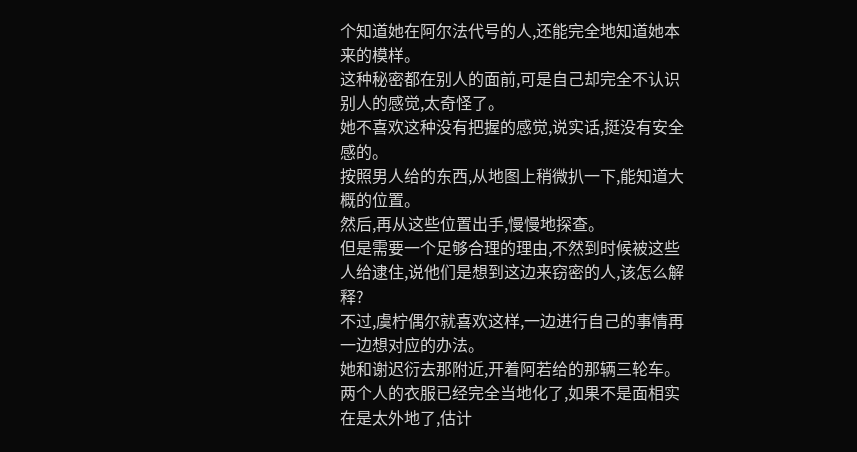个知道她在阿尔法代号的人,还能完全地知道她本来的模样。
这种秘密都在别人的面前,可是自己却完全不认识别人的感觉,太奇怪了。
她不喜欢这种没有把握的感觉,说实话,挺没有安全感的。
按照男人给的东西,从地图上稍微扒一下,能知道大概的位置。
然后,再从这些位置出手,慢慢地探查。
但是需要一个足够合理的理由,不然到时候被这些人给逮住,说他们是想到这边来窃密的人,该怎么解释?
不过,虞柠偶尔就喜欢这样,一边进行自己的事情再一边想对应的办法。
她和谢迟衍去那附近,开着阿若给的那辆三轮车。
两个人的衣服已经完全当地化了,如果不是面相实在是太外地了,估计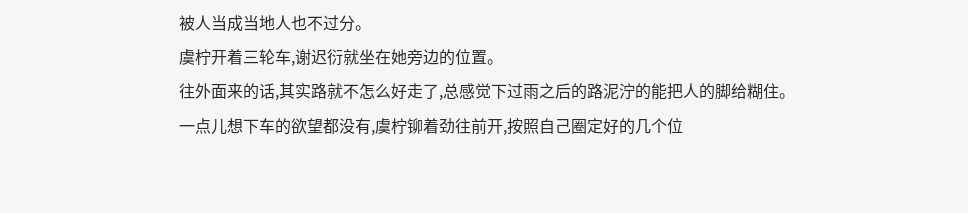被人当成当地人也不过分。
虞柠开着三轮车,谢迟衍就坐在她旁边的位置。
往外面来的话,其实路就不怎么好走了,总感觉下过雨之后的路泥泞的能把人的脚给糊住。
一点儿想下车的欲望都没有,虞柠铆着劲往前开,按照自己圈定好的几个位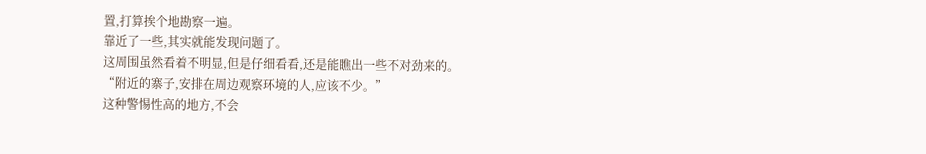置,打算挨个地勘察一遍。
靠近了一些,其实就能发现问题了。
这周围虽然看着不明显,但是仔细看看,还是能瞧出一些不对劲来的。
“附近的寨子,安排在周边观察环境的人,应该不少。”
这种警惕性高的地方,不会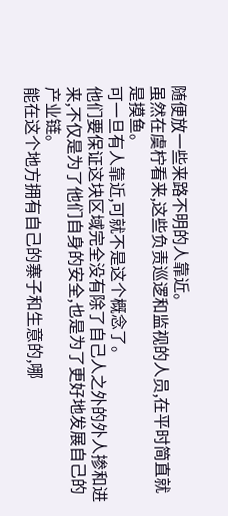随便放一些来路不明的人靠近。
虽然在虞柠看来,这些负责巡逻和监视的人员,在平时简直就是摸鱼。
可一旦有人靠近,可就不是这个概念了。
他们要保证这块区域完全没有除了自己人之外的外人掺和进来,不仅是为了他们自身的安全,也是为了更好地发展自己的产业链。
能在这个地方拥有自己的寨子和生意的,哪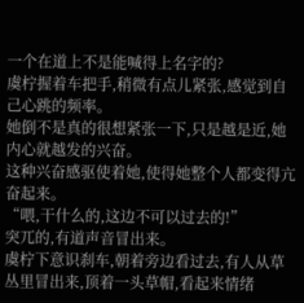一个在道上不是能喊得上名字的?
虞柠握着车把手,稍微有点儿紧张,感觉到自己心跳的频率。
她倒不是真的很想紧张一下,只是越是近,她内心就越发的兴奋。
这种兴奋感驱使着她,使得她整个人都变得亢奋起来。
“喂,干什么的,这边不可以过去的!”
突兀的,有道声音冒出来。
虞柠下意识刹车,朝着旁边看过去,有人从草丛里冒出来,顶着一头草帽,看起来情绪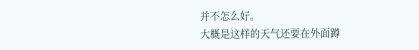并不怎么好。
大概是这样的天气还要在外面蹲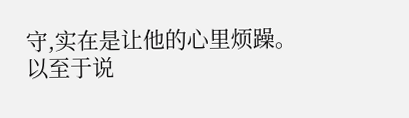守,实在是让他的心里烦躁。
以至于说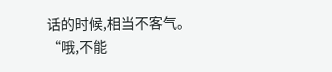话的时候,相当不客气。
“哦,不能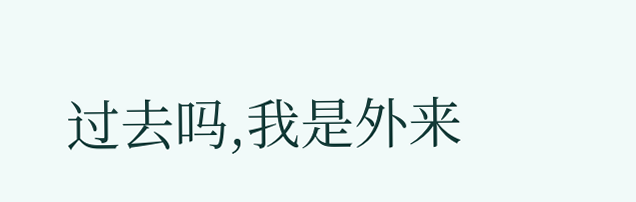过去吗,我是外来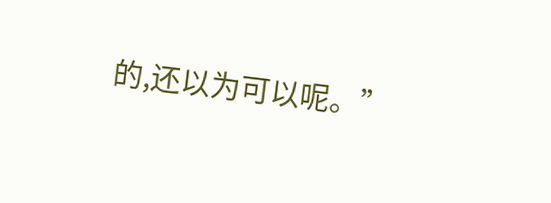的,还以为可以呢。”